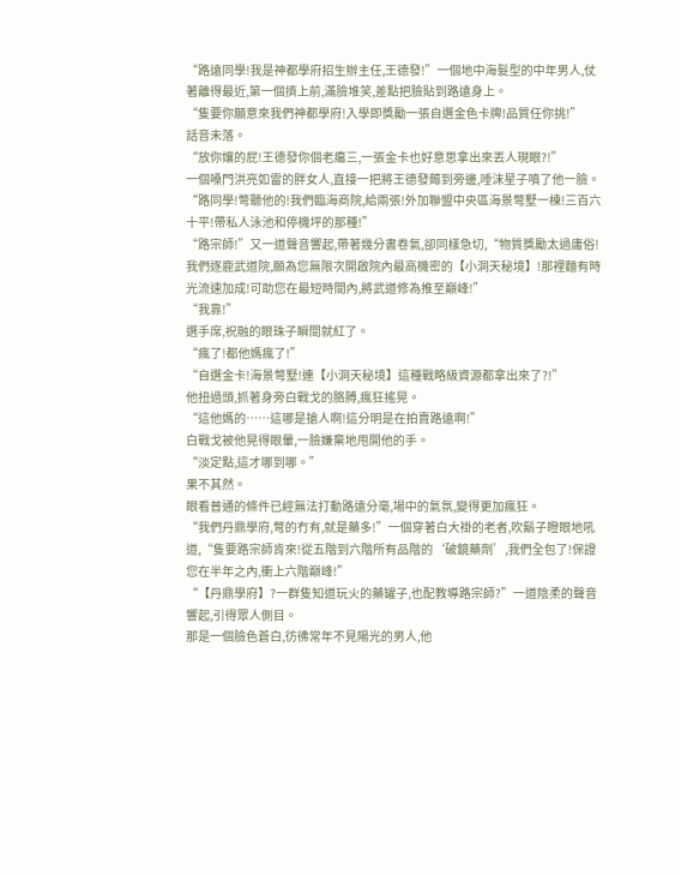“路遠同學!我是神都學府招生辦主任,王德發!”一個地中海髮型的中年男人,仗著離得最近,第一個擠上前,滿臉堆笑,差點把臉貼到路遠身上。
“隻要你願意來我們神都學府!入學即獎勵一張自選金色卡牌!品質任你挑!”
話音未落。
“放你孃的屁!王德發你個老癟三,一張金卡也好意思拿出來丟人現眼?!”
一個嗓門洪亮如雷的胖女人,直接一把將王德發薅到旁邊,唾沫星子噴了他一臉。
“路同學!彆聽他的!我們臨海商院,給兩張!外加聯盟中央區海景彆墅一棟!三百六十平!帶私人泳池和停機坪的那種!”
“路宗師!”又一道聲音響起,帶著幾分書卷氣,卻同樣急切,“物質獎勵太過庸俗!我們逐鹿武道院,願為您無限次開啟院內最高機密的【小洞天秘境】!那裡麵有時光流速加成!可助您在最短時間內,將武道修為推至巔峰!”
“我靠!”
選手席,祝融的眼珠子瞬間就紅了。
“瘋了!都他媽瘋了!”
“自選金卡!海景彆墅!連【小洞天秘境】這種戰略級資源都拿出來了?!”
他扭過頭,抓著身旁白戰戈的胳膊,瘋狂搖晃。
“這他媽的……這哪是搶人啊!這分明是在拍賣路遠啊!”
白戰戈被他晃得眼暈,一臉嫌棄地甩開他的手。
“淡定點,這才哪到哪。”
果不其然。
眼看普通的條件已經無法打動路遠分毫,場中的氣氛,變得更加瘋狂。
“我們丹鼎學府,彆的冇有,就是藥多!”一個穿著白大褂的老者,吹鬍子瞪眼地吼道,“隻要路宗師肯來!從五階到六階所有品階的‘破鏡藥劑’,我們全包了!保證您在半年之內,衝上六階巔峰!”
“【丹鼎學府】?一群隻知道玩火的藥罐子,也配教導路宗師?”一道陰柔的聲音響起,引得眾人側目。
那是一個臉色蒼白,彷彿常年不見陽光的男人,他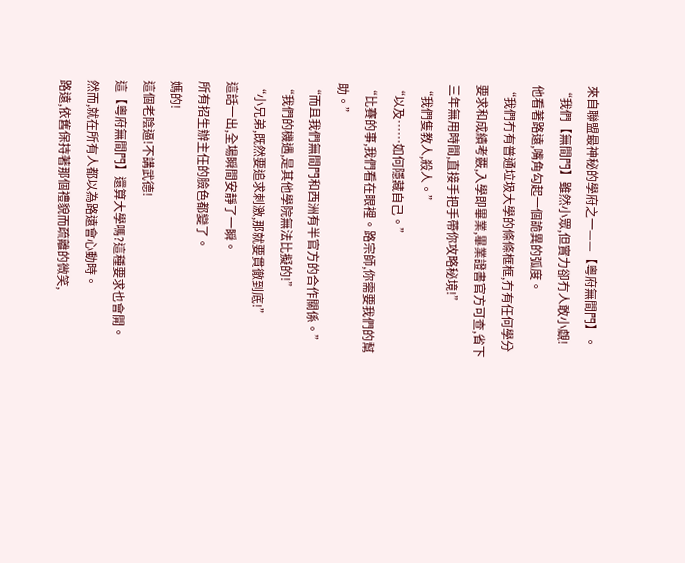來自聯盟最神秘的學府之一——【粵府無間門】。
“我們【無間門】雖然小眾,但實力卻冇人敢小覷!
他看著路遠,嘴角勾起一個詭異的弧度。
“我們冇有普通垃圾大學的條條框框,冇有任何學分要求和成績考覈,入學即畢業,畢業證書官方可查,省下三年無用時間,直接手把手帶你攻略秘境!”
“我們隻教人,殺人。”
“以及……如何隱藏自己。”
“比賽的事,我們看在眼裡。路宗師,你需要我們的幫助。”
“而且我們無間門和西洲有半官方的合作關係。”
“我們的機遇,是其他學院無法比擬的!”
“小兄弟,既然要追求刺激,那就要貫徹到底!”
這話一出,全場瞬間安靜了一瞬。
所有招生辦主任的臉色都變了。
媽的!
這個老陰逼!不講武德!
這【粵府無間門】還算大學嗎?這種要求也會開。
然而,就在所有人都以為路遠會心動時。
路遠,依舊保持著那個禮貌而疏離的微笑,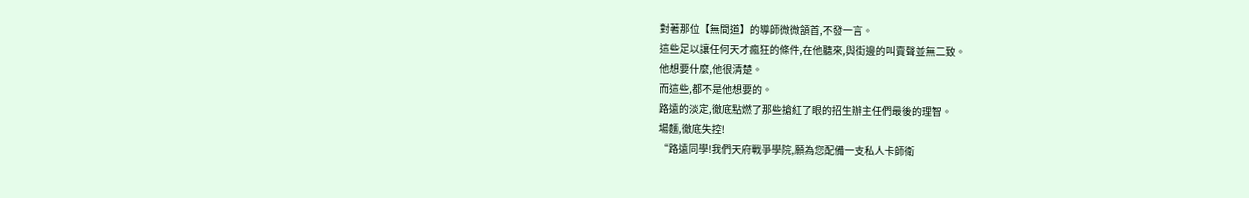對著那位【無間道】的導師微微頷首,不發一言。
這些足以讓任何天才瘋狂的條件,在他聽來,與街邊的叫賣聲並無二致。
他想要什麼,他很清楚。
而這些,都不是他想要的。
路遠的淡定,徹底點燃了那些搶紅了眼的招生辦主任們最後的理智。
場麵,徹底失控!
“路遠同學!我們天府戰爭學院,願為您配備一支私人卡師衛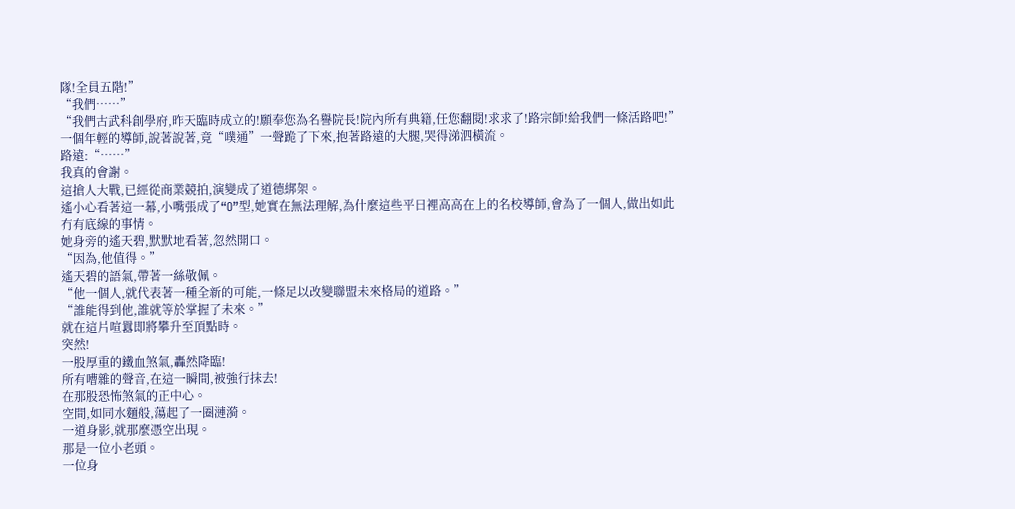隊!全員五階!”
“我們……”
“我們古武科創學府,昨天臨時成立的!願奉您為名譽院長!院內所有典籍,任您翻閱!求求了!路宗師!給我們一條活路吧!”一個年輕的導師,說著說著,竟“噗通”一聲跪了下來,抱著路遠的大腿,哭得涕泗橫流。
路遠:“……”
我真的會謝。
這搶人大戰,已經從商業競拍,演變成了道德綁架。
遙小心看著這一幕,小嘴張成了“O”型,她實在無法理解,為什麼這些平日裡高高在上的名校導師,會為了一個人,做出如此冇有底線的事情。
她身旁的遙天碧,默默地看著,忽然開口。
“因為,他值得。”
遙天碧的語氣,帶著一絲敬佩。
“他一個人,就代表著一種全新的可能,一條足以改變聯盟未來格局的道路。”
“誰能得到他,誰就等於掌握了未來。”
就在這片喧囂即將攀升至頂點時。
突然!
一股厚重的鐵血煞氣,轟然降臨!
所有嘈雜的聲音,在這一瞬間,被強行抹去!
在那股恐怖煞氣的正中心。
空間,如同水麵般,蕩起了一圈漣漪。
一道身影,就那麼憑空出現。
那是一位小老頭。
一位身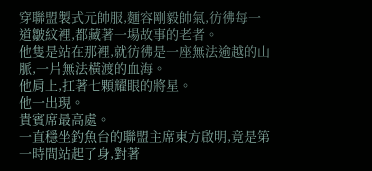穿聯盟製式元帥服,麵容剛毅帥氣,彷彿每一道皺紋裡,都藏著一場故事的老者。
他隻是站在那裡,就彷彿是一座無法逾越的山脈,一片無法橫渡的血海。
他肩上,扛著七顆耀眼的將星。
他一出現。
貴賓席最高處。
一直穩坐釣魚台的聯盟主席東方啟明,竟是第一時間站起了身,對著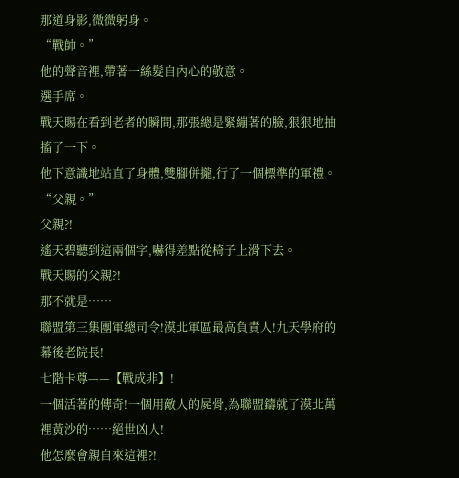那道身影,微微躬身。
“戰帥。”
他的聲音裡,帶著一絲髮自內心的敬意。
選手席。
戰天賜在看到老者的瞬間,那張總是緊繃著的臉,狠狠地抽搐了一下。
他下意識地站直了身體,雙腳併攏,行了一個標準的軍禮。
“父親。”
父親?!
遙天碧聽到這兩個字,嚇得差點從椅子上滑下去。
戰天賜的父親?!
那不就是……
聯盟第三集團軍總司令!漠北軍區最高負責人!九天學府的幕後老院長!
七階卡尊——【戰成非】!
一個活著的傳奇!一個用敵人的屍骨,為聯盟鑄就了漠北萬裡黃沙的……絕世凶人!
他怎麼會親自來這裡?!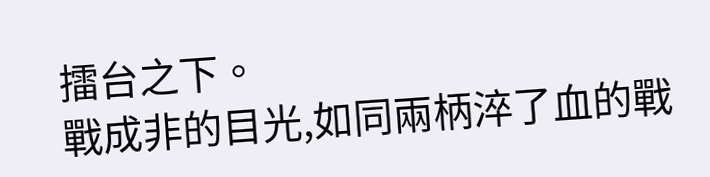擂台之下。
戰成非的目光,如同兩柄淬了血的戰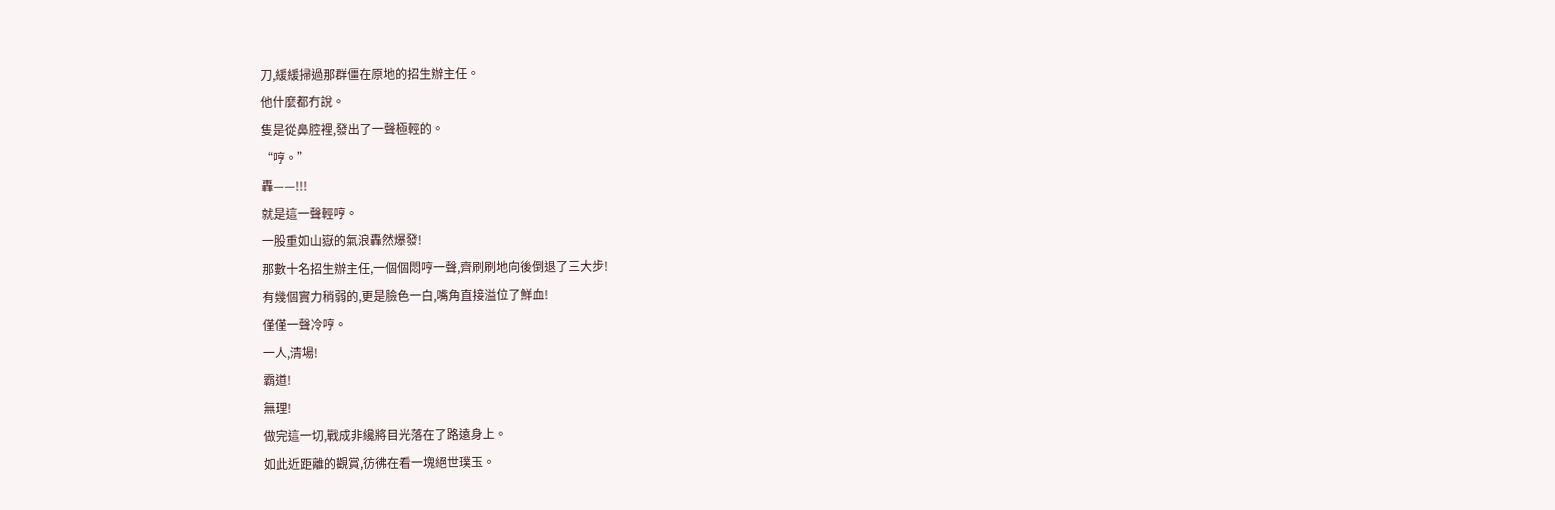刀,緩緩掃過那群僵在原地的招生辦主任。
他什麼都冇說。
隻是從鼻腔裡,發出了一聲極輕的。
“哼。”
轟——!!!
就是這一聲輕哼。
一股重如山嶽的氣浪轟然爆發!
那數十名招生辦主任,一個個悶哼一聲,齊刷刷地向後倒退了三大步!
有幾個實力稍弱的,更是臉色一白,嘴角直接溢位了鮮血!
僅僅一聲冷哼。
一人,清場!
霸道!
無理!
做完這一切,戰成非纔將目光落在了路遠身上。
如此近距離的觀賞,彷彿在看一塊絕世璞玉。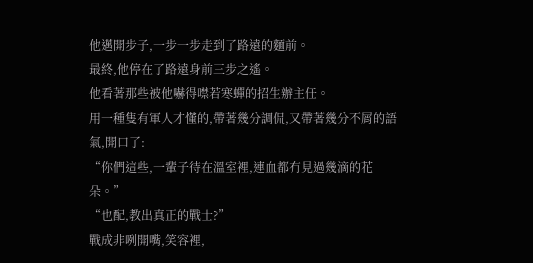他邁開步子,一步一步走到了路遠的麵前。
最終,他停在了路遠身前三步之遙。
他看著那些被他嚇得噤若寒蟬的招生辦主任。
用一種隻有軍人才懂的,帶著幾分調侃,又帶著幾分不屑的語氣,開口了:
“你們這些,一輩子待在溫室裡,連血都冇見過幾滴的花朵。”
“也配,教出真正的戰士?”
戰成非咧開嘴,笑容裡,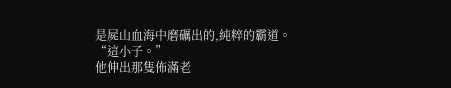是屍山血海中磨礪出的,純粹的霸道。
“這小子。”
他伸出那隻佈滿老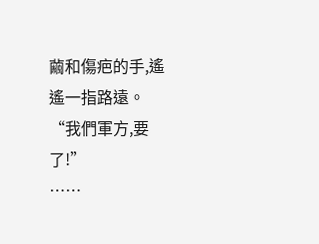繭和傷疤的手,遙遙一指路遠。
“我們軍方,要了!”
……